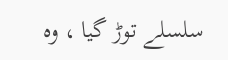سلسلے توڑ گیا ، وہ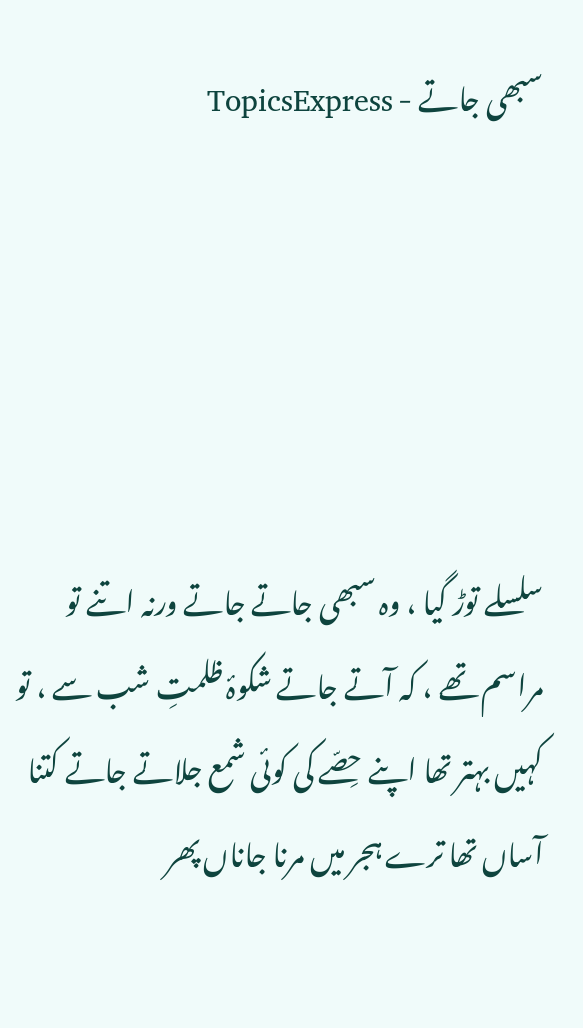سبھی جاتے - TopicsExpress





سلسلے توڑ گیا ، وہ سبھی جاتے جاتے ورنہ اتنے تو مراسم تھے ، کہ آتے جاتے شکوۂ ظلمتِ شب سے ، تو کہیں‌ بہتر تھا اپنے حِصّے کی کوئی شمع جلاتے جاتے کتنا آساں تھا ترے ہجر میں مرنا جاناں پھر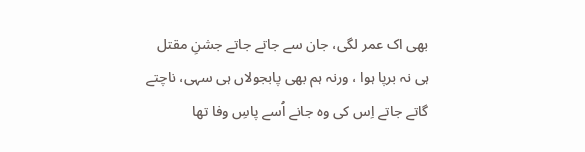بھی اک عمر لگی، جان سے جاتے جاتے جشنِ مقتل ہی نہ برپا ہوا ، ورنہ ہم بھی پابجولاں ہی سہی، ناچتے گاتے جاتے اِس کی وہ جانے اُسے پاسِ وفا تھا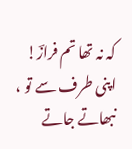کہ نہ تھا تم فرازؔ! اپنی طرف سے تو ، نبھاتے جاتے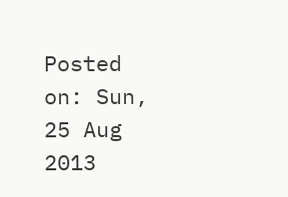Posted on: Sun, 25 Aug 2013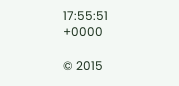17:55:51 +0000

© 2015